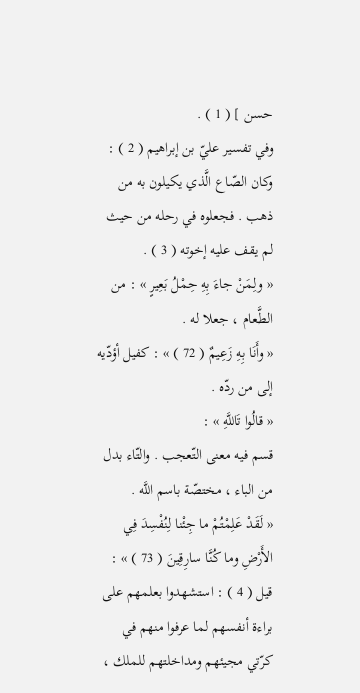حسن ] ( 1 ) .
وفي تفسير عليّ بن إبراهيم ( 2 ) : وكان الصّاع الَّذي يكيلون به من ذهب . فجعلوه في رحله من حيث لم يقف عليه إخوته ( 3 ) .
« ولِمَنْ جاءَ بِهِ حِمْلُ بَعِيرٍ » : من الطَّعام ، جعلا له .
« وأَنَا بِهِ زَعِيمٌ ( 72 ) » : كفيل أؤدّيه إلى من ردّه .
« قالُوا تَاللَّهِ » :
قسم فيه معنى التّعجب . والتّاء بدل من الباء ، مختصّة باسم اللَّه .
« لَقَدْ عَلِمْتُمْ ما جِئْنا لِنُفْسِدَ فِي الأَرْضِ وما كُنَّا سارِقِينَ ( 73 ) » :
قيل ( 4 ) : استشهدوا بعلمهم على براءة أنفسهم لما عرفوا منهم في كرّتي مجيئهم ومداخلتهم للملك ،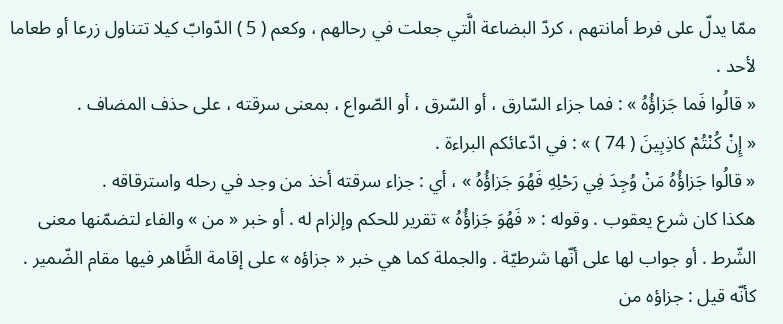ممّا يدلّ على فرط أمانتهم ، كردّ البضاعة الَّتي جعلت في رحالهم ، وكعم ( 5 ) الدّوابّ كيلا تتناول زرعا أو طعاما لأحد .
« قالُوا فَما جَزاؤُهُ » : فما جزاء السّارق ، أو السّرق ، أو الصّواع ، بمعنى سرقته ، على حذف المضاف .
« إِنْ كُنْتُمْ كاذِبِينَ ( 74 ) » : في ادّعائكم البراءة .
« قالُوا جَزاؤُهُ مَنْ وُجِدَ فِي رَحْلِهِ فَهُوَ جَزاؤُهُ » ، أي : جزاء سرقته أخذ من وجد في رحله واسترقاقه .
هكذا كان شرع يعقوب . وقوله : « فَهُوَ جَزاؤُهُ » تقرير للحكم وإلزام له . أو خبر « من » والفاء لتضمّنها معنى الشّرط . أو جواب لها على أنّها شرطيّة . والجملة كما هي خبر « جزاؤه » على إقامة الظَّاهر فيها مقام الضّمير . كأنّه قيل : جزاؤه من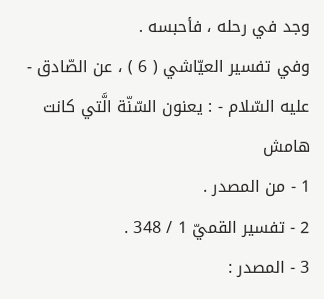وجد في رحله ، فأحبسه .
وفي تفسير العيّاشي ( 6 ) ، عن الصّادق - عليه السّلام - : يعنون السّنّة الَّتي كانت
هامش
1 - من المصدر .
2 - تفسير القميّ 1 / 348 .
3 - المصدر :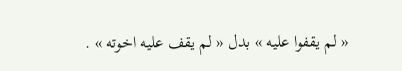« لم يقفوا عليه » بدل « لم يقف عليه اخوته » .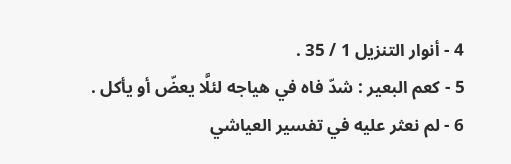4 - أنوار التنزيل 1 / 35 .
5 - كعم البعير : شدّ فاه في هياجه لئلَّا يعضّ أو يأكل .
6 - لم نعثر عليه في تفسير العياشي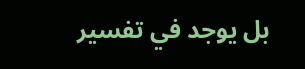بل يوجد في تفسير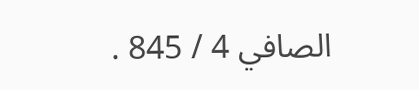الصافي 4 / 845 .